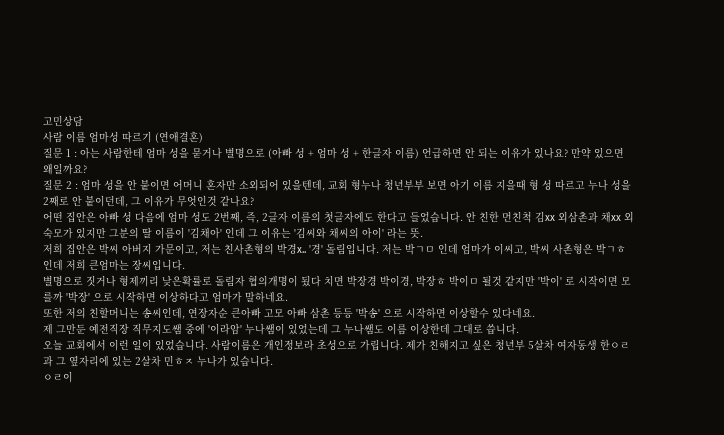고민상담
사람 이름 엄마성 따르기 (연애결혼)
질문 1 : 아는 사람한테 엄마 성을 묻거나 별명으로 (아빠 성 + 엄마 성 + 한글자 이름) 언급하면 안 되는 이유가 있나요? 만약 있으면 왜일까요?
질문 2 : 엄마 성을 안 붙이면 어머니 혼자만 소외되어 있을텐데, 교회 형누나 청년부부 보면 아기 이름 지을때 형 성 따르고 누나 성을 2째로 안 붙이던데, 그 이유가 무엇인것 같나요?
어떤 집안은 아빠 성 다음에 엄마 성도 2번째, 즉, 2글자 이름의 첫글자에도 한다고 들었습니다. 안 친한 먼친척 김xx 외삼촌과 채xx 외숙모가 있지만 그분의 딸 이름이 '김채아' 인데 그 이유는 '김씨와 채씨의 아이' 라는 뜻.
저희 집안은 박씨 아버지 가문이고, 저는 친사촌형의 박경x.. '경' 돌림입니다. 저는 박ㄱㅁ 인데 엄마가 이씨고, 박씨 사촌형은 박ㄱㅎ 인데 저희 큰엄마는 장씨입니다.
별명으로 짓거나 형제끼리 낮은확률로 돌림자 협의개명이 됬다 치면 박장경 박이경, 박장ㅎ 박이ㅁ 될것 같지만 '박이' 로 시작이면 모를까 '박장' 으로 시작하면 이상하다고 엄마가 말하네요.
또한 저의 친할머니는 송씨인데, 연장자순 큰아빠 고모 아빠 삼촌 등등 '박송' 으로 시작하면 이상할수 있다네요.
제 그만둔 예전직장 직무지도쌤 중에 '이라암' 누나쌤이 있었는데 그 누나쌤도 이름 이상한데 그대로 씁니다.
오늘 교회에서 이런 일이 있었습니다. 사람이름은 개인정보라 초성으로 가립니다. 제가 친해지고 싶은 청년부 5살차 여자동생 한ㅇㄹ 과 그 옆자리에 있는 2살차 민ㅎㅈ 누나가 있습니다.
ㅇㄹ이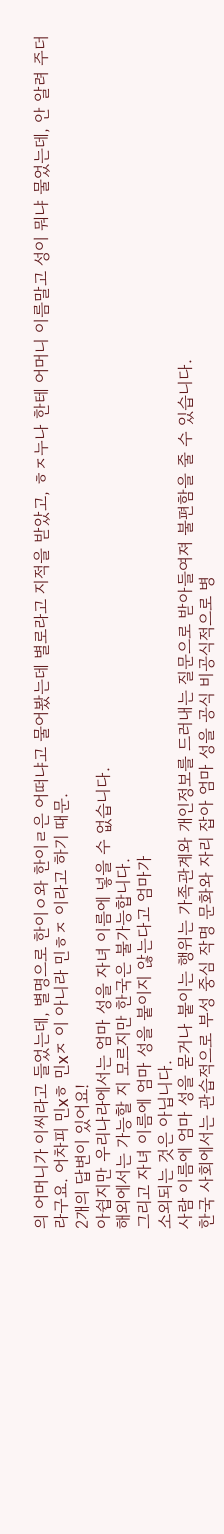의 어머니가 이씨라고 들었는데, 별명으로 한이ㅇ와 한이ㄹ은 어떠냐고 물어봤는데 별로라고 지적을 받았고, ㅎㅈ누나 한테 어머니 이름말고 성이 뭐냐 물었는데, 안 알려 주더라구요. 어차피 민xㅎ 민xㅈ 이 아니라 민ㅎㅈ 이라고 하기 때문.
2개의 답변이 있어요!
아쉽지만 우리나라에서는 엄마 성을 자녀 이름에 넣을 수 없습니다.
해외에서는 가능할 지 모르지만 한국은 불가능합니다.
그리고 자녀 이름에 엄마 성을 붙이지 않는다고 엄마가
소외되는 것은 아닙니다.
사람 이름에 엄마 성을 묻거나 붙이는 행위는 가족관계와 개인정보를 드러내는 질문으로 받아들여져 불편함을 줄 수 있습니다.
한국 사회에서는 관습적으로 부성 중심 작명 문화와 자리 잡아 엄마 성을 공식 비공식적으로 병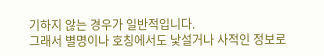기하지 않는 경우가 일반적입니다.
그래서 별명이나 호칭에서도 낯설거나 사적인 정보로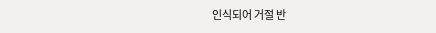인식되어 거절 반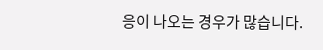응이 나오는 경우가 많습니다.